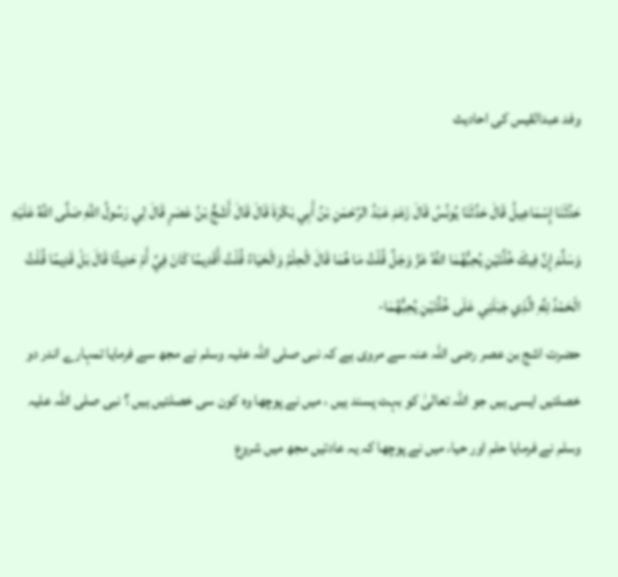وفد عبدالقیس کی احادیث

حَدَّثَنَا إِسْمَاعِيلُ قَالَ حَدَّثَنَا يُونُسُ قَالَ زَعَمَ عَبْدُ الرَّحْمَنِ بْنُ أَبِي بَكْرَةَ قَالَ قَالَ أَشَجُّ بْنُ عَصَرٍ قَالَ لِي رَسُولُ اللَّهِ صَلَّى اللَّهُ عَلَيْهِ وَسَلَّمَ إِنَّ فِيكَ خُلَّتَيْنِ يُحِبُّهُمَا اللَّهُ عَزَّ وَجَلَّ قُلْتُ مَا هُمَا قَالَ الْحِلْمُ وَالْحَيَاءُ قُلْتُ أَقَدِيمًا كَانَ فِيَّ أَمْ حَدِيثًا قَالَ بَلْ قَدِيمًا قُلْتُ الْحَمْدُ لِلَّهِ الَّذِي جَبَلَنِي عَلَى خُلَّتَيْنِ يُحِبُّهُمَا-
حضرت اشج بن عصر رضی اللہ عنہ سے مروی ہے کہ نبی صلی اللہ علیہ وسلم نے مجھ سے فرمایا تمہارے اندر دو خصلتیں ایسی ہیں جو اللہ تعالیٰ کو بہت پسند ہیں ، میں نے پوچھا وہ کون سی خصلتیں ہیں ؟ نبی صلی اللہ علیہ وسلم نے فرمایا حلم اور حیا، میں نے پوچھا کہ یہ عادتیں مجھ میں شروع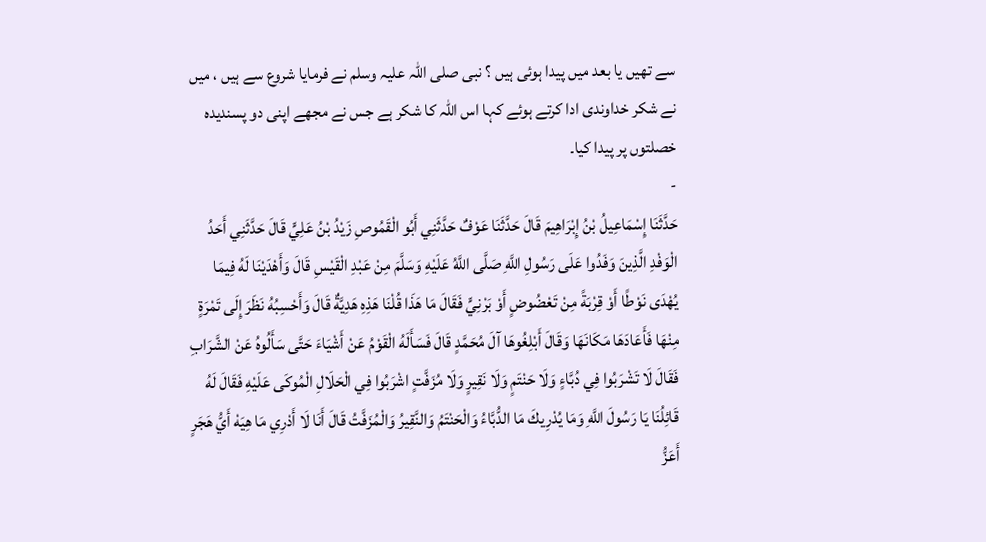سے تھیں یا بعد میں پیدا ہوئی ہیں ؟ نبی صلی اللہ علیہ وسلم نے فرمایا شروع سے ہیں ، میں نے شکر خداوندی ادا کرتے ہوئے کہا اس اللہ کا شکر ہے جس نے مجھے اپنی دو پسندیدہ خصلتوں پر پیدا کیا۔
-
حَدَّثَنَا إِسْمَاعِيلُ بْنُ إِبْرَاهِيمَ قَالَ حَدَّثَنَا عَوْفٌ حَدَّثَنِي أَبُو الْقَمُوصِ زَيْدُ بْنُ عَلِيٍّ قَالَ حَدَّثَنِي أَحَدُ الْوَفْدِ الَّذِينَ وَفَدُوا عَلَى رَسُولِ اللَّهِ صَلَّى اللَّهُ عَلَيْهِ وَسَلَّمَ مِنْ عَبْدِ الْقَيْسِ قَالَ وَأَهْدَيْنَا لَهُ فِيمَا يُهْدَى نَوْطًا أَوْ قِرْبَةً مِنْ تَعْضُوضٍ أَوْ بَرْنِيٍّ فَقَالَ مَا هَذَا قُلْنَا هَذِهِ هَدِيَّةٌ قَالَ وَأَحْسِبُهُ نَظَرَ إِلَى تَمْرَةٍ مِنْهَا فَأَعَادَهَا مَكَانَهَا وَقَالَ أَبْلِغُوهَا آلَ مُحَمَّدٍ قَالَ فَسَأَلَهُ الْقَوْمُ عَنْ أَشْيَاءَ حَتَّى سَأَلُوهُ عَنْ الشَّرَابِ فَقَالَ لَا تَشْرَبُوا فِي دُبَّاءٍ وَلَا حَنْتَمٍ وَلَا نَقِيرٍ وَلَا مُزَفَّتٍ اشْرَبُوا فِي الْحَلَالِ الْمُوكَى عَلَيْهِ فَقَالَ لَهُ قَائِلُنَا يَا رَسُولَ اللَّهِ وَمَا يُدْرِيكَ مَا الدُّبَّاءُ وَالْحَنْتَمُ وَالنَّقِيرُ وَالْمُزَفَّتُ قَالَ أَنَا لَا أَدْرِي مَا هِيَهْ أَيُّ هَجَرٍ أَعَزُّ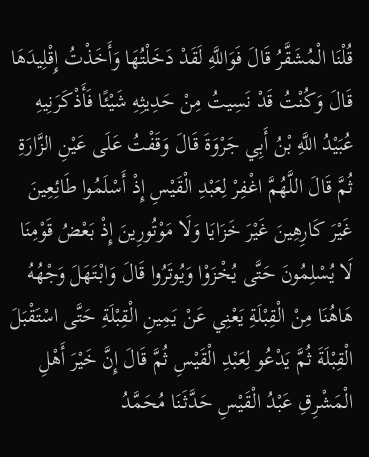قُلْنَا الْمُشَقَّرُ قَالَ فَوَاللَّهِ لَقَدْ دَخَلْتُهَا وَأَخَذْتُ إِقْلِيدَهَا قَالَ وَكُنْتُ قَدْ نَسِيتُ مِنْ حَدِيثِهِ شَيْئًا فَأَذْكَرَنِيهِ عُبَيْدُ اللَّهِ بْنُ أَبِي جَرْوَةَ قَالَ وَقَفْتُ عَلَى عَيْنِ الزَّارَةِ ثُمَّ قَالَ اللَّهُمَّ اغْفِرْ لِعَبْدِ الْقَيْسِ إِذْ أَسْلَمُوا طَائِعِينَ غَيْرَ كَارِهِينَ غَيْرَ خَزَايَا وَلَا مَوْتُورِينَ إِذْ بَعْضُ قَوْمِنَا لَا يُسْلِمُونَ حَتَّى يُخْزَوْا وَيُوتَرُوا قَالَ وَابْتَهَلَ وَجْهُهُ هَاهُنَا مِنْ الْقِبْلَةِ يَعْنِي عَنْ يَمِينِ الْقِبْلَةِ حَتَّى اسْتَقْبَلَ الْقِبْلَةَ ثُمَّ يَدْعُو لِعَبْدِ الْقَيْسِ ثُمَّ قَالَ إِنَّ خَيْرَ أَهْلِ الْمَشْرِقِ عَبْدُ الْقَيْسِ حَدَّثَنَا مُحَمَّدُ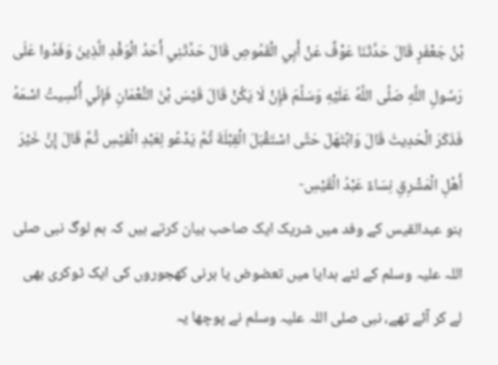بْنُ جَعْفَرٍ قَالَ حَدَّثَنَا عَوْفٌ عَنْ أَبِي الْقَمُوصِ قَالَ حَدَّثَنِي أَحَدُ الْوَفْدِ الَّذِينَ وَفَدُوا عَلَى رَسُولِ اللَّهِ صَلَّى اللَّهُ عَلَيْهِ وَسَلَّمَ فَإِنْ لَا يَكُنْ قَالَ قَيْسَ بْنَ النُّعْمَانِ فَإِنِّي أُنْسِيتُ اسْمَهُ فَذَكَرَ الْحَدِيثَ قَالَ وَابْتَهَلَ حَتَّى اسْتَقْبَلَ الْقِبْلَةَ ثُمَّ يَدْعُو لِعَبْدِ الْقَيْسِ ثُمَّ قَالَ إِنَّ خَيْرَ أَهْلِ الْمَشْرِقِ نِسَاءً عَبْدُ الْقَيْسِ-
بنو عبدالقیس کے وفد میں شریک ایک صاحب بیان کرتے ہیں کہ ہم لوگ نبی صلی اللہ علیہ وسلم کے لئے ہدایا میں تعضوض یا برنی کھجوروں کی ایک ٹوکری بھی لے کر آئے تھے، نبی صلی اللہ علیہ وسلم نے پوچھا یہ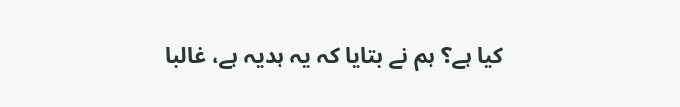کیا ہے؟ ہم نے بتایا کہ یہ ہدیہ ہے، غالبا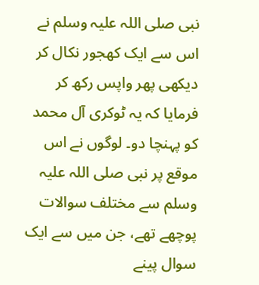نبی صلی اللہ علیہ وسلم نے اس سے ایک کھجور نکال کر دیکھی پھر واپس رکھ کر فرمایا کہ یہ ٹوکری آل محمد کو پہنچا دو۔ لوگوں نے اس موقع پر نبی صلی اللہ علیہ وسلم سے مختلف سوالات پوچھے تھے، جن میں سے ایک سوال پینے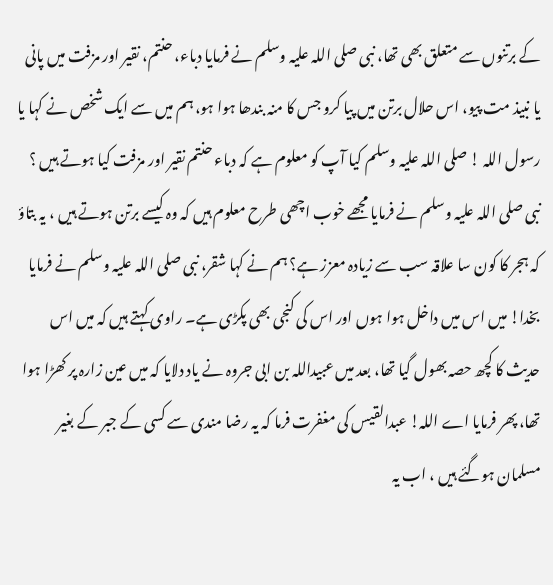کے برتنوں سے متعلق بھی تھا، نبی صلی اللہ علیہ وسلم نے فرمایا دباء، حنتم، نقیر اور مزفت میں پانی یا نبیذ مت پیو، اس حلال برتن میں پیا کرو جس کا منہ بندھا ہوا ہو، ہم میں سے ایک شخص نے کہا یا رسول اللہ ! صلی اللہ علیہ وسلم کیا آپ کو معلوم ہے کہ دباء حنتم نقیر اور مزفت کیا ہوتے ہیں ؟ نبی صلی اللہ علیہ وسلم نے فرمایا مجھے خوب اچھی طرح معلوم ہیں کہ وہ کیسے برتن ہوتے ہیں ، یہ بتاؤ کہ ہجر کا کون سا علاقہ سب سے زیادہ معزز ہے؟ ہم نے کہا شقر، نبی صلی اللہ علیہ وسلم نے فرمایا بخدا! میں اس میں داخل ہوا ہوں اور اس کی کنجی بھی پکڑی ہے۔ راوی کہتے ہیں کہ میں اس حدیث کا کچھ حصہ بھول گیا تھا، بعد میں عبیداللہ بن ابی جروہ نے یاد دلایا کہ میں عین زارہ پر کھڑا ہوا تھا، پھر فرمایا اے اللہ! عبدالقیس کی مغفرت فرما کہ یہ رضا مندی سے کسی کے جبر کے بغیر مسلمان ہوگئے ہیں ، اب یہ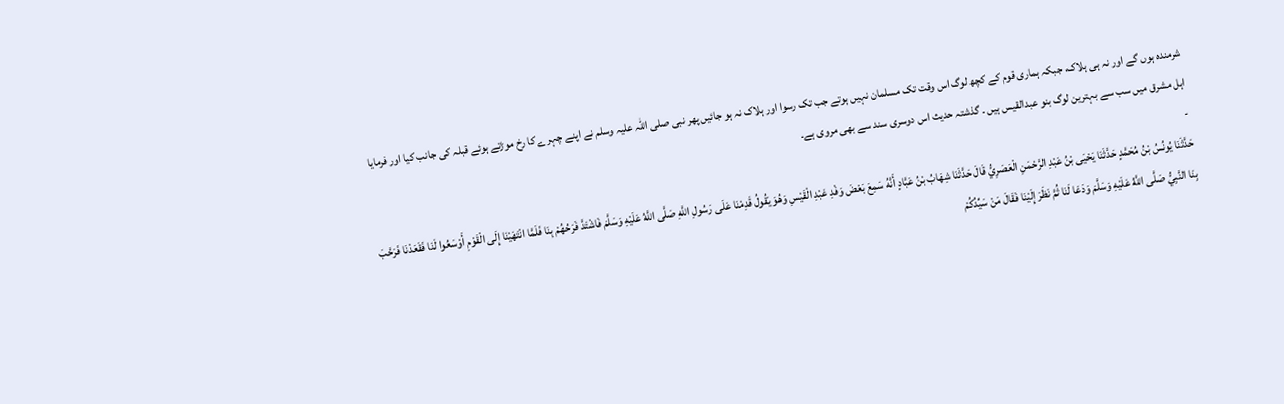شرمندہ ہوں گے اور نہ ہی ہلاک، جبکہ ہماری قوم کے کچھ لوگ اس وقت تک مسلمان نہیں ہوتے جب تک رسوا اور ہلاک نہ ہو جائیں پھر نبی صلی اللہ علیہ وسلم نے اپنے چہرے کا رخ موڑتے ہوئے قبلہ کی جانب کیا اور فرمایا اہل مشرق میں سب سے بہترین لوگ بنو عبدالقیس ہیں ۔ گذشتہ حدیث اس دوسری سند سے بھی مروی ہے۔
-
حَدَّثَنَا يُونُسُ بْنُ مُحَمَّدٍ حَدَّثَنَا يَحْيَى بْنُ عَبْدِ الرَّحْمَنِ الْعَصَرِيُّ قَالَ حَدَّثَنَا شِهَابُ بْنُ عَبَّادٍ أَنَّهُ سَمِعَ بَعْضَ وَفْدِ عَبْدِ الْقَيْسِ وَهُوَ يَقُولُ قَدِمْنَا عَلَى رَسُولِ اللَّهِ صَلَّى اللَّهُ عَلَيْهِ وَسَلَّمَ فَاشْتَدَّ فَرَحُهُمْ بِنَا فَلَمَّا انْتَهَيْنَا إِلَى الْقَوْمِ أَوْسَعُوا لَنَا فَقَعَدْنَا فَرَحَّبَ بِنَا النَّبِيُّ صَلَّى اللَّهُ عَلَيْهِ وَسَلَّمَ وَدَعَا لَنَا ثُمَّ نَظَرَ إِلَيْنَا فَقَالَ مَنْ سَيِّدُكُمْ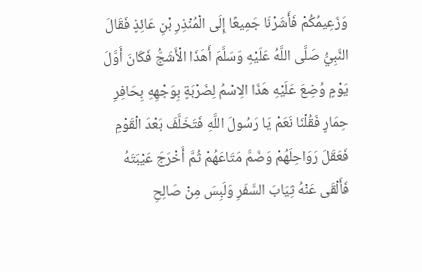وَزَعِيمُكُمْ فَأَشَرْنَا جَمِيعًا إِلَى الْمُنْذِرِ بْنِ عَائِذٍ فَقَالَ النَّبِيُّ صَلَّى اللَّهُ عَلَيْهِ وَسَلَّمَ أَهَذَا الْأَشَجُّ فَكَانَ أَوَّلَ يَوْمٍ وُضِعَ عَلَيْهِ هَذَا الِاسْمُ لِضَرْبَةٍ بِوَجْهِهِ بِحَافِرِ حِمَارٍ فَقُلْنَا نَعَمْ يَا رَسُولَ اللَّهِ فَتَخَلَّفَ بَعْدَ الْقَوْمِ فَعَقَلَ رَوَاحِلَهُمْ وَضَمَّ مَتَاعَهُمْ ثُمَّ أَخْرَجَ عَيْبَتَهُ فَأَلْقَى عَنْهُ ثِيَابَ السَّفَرِ وَلَبِسَ مِنْ صَالِحِ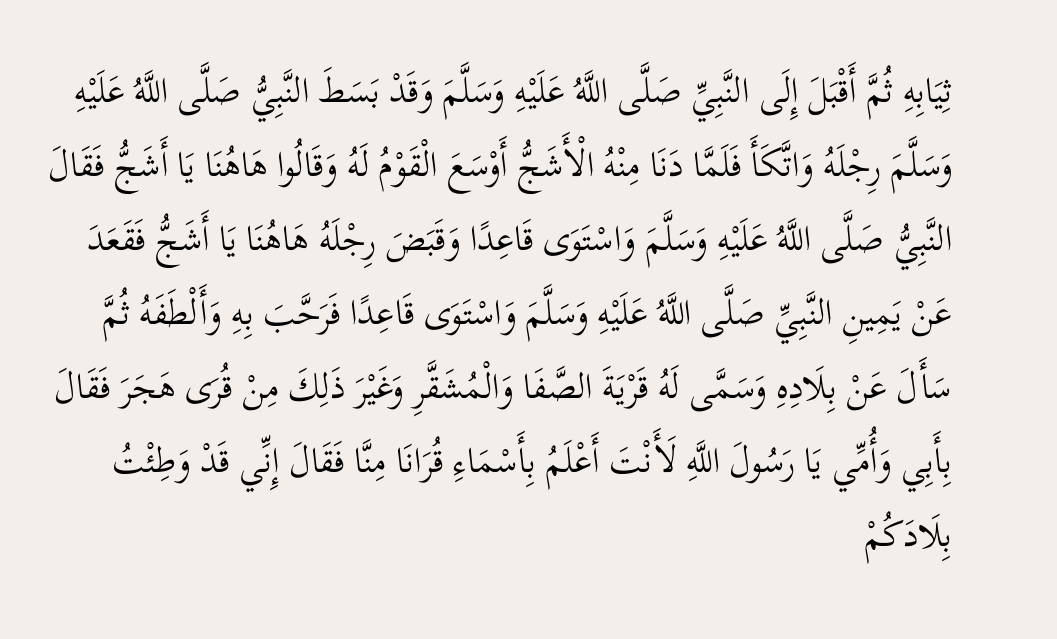ثِيَابِهِ ثُمَّ أَقْبَلَ إِلَى النَّبِيِّ صَلَّى اللَّهُ عَلَيْهِ وَسَلَّمَ وَقَدْ بَسَطَ النَّبِيُّ صَلَّى اللَّهُ عَلَيْهِ وَسَلَّمَ رِجْلَهُ وَاتَّكَأَ فَلَمَّا دَنَا مِنْهُ الْأَشَجُّ أَوْسَعَ الْقَوْمُ لَهُ وَقَالُوا هَاهُنَا يَا أَشَجُّ فَقَالَ النَّبِيُّ صَلَّى اللَّهُ عَلَيْهِ وَسَلَّمَ وَاسْتَوَى قَاعِدًا وَقَبَضَ رِجْلَهُ هَاهُنَا يَا أَشَجُّ فَقَعَدَ عَنْ يَمِينِ النَّبِيِّ صَلَّى اللَّهُ عَلَيْهِ وَسَلَّمَ وَاسْتَوَى قَاعِدًا فَرَحَّبَ بِهِ وَأَلْطَفَهُ ثُمَّ سَأَلَ عَنْ بِلَادِهِ وَسَمَّى لَهُ قَرْيَةَ الصَّفَا وَالْمُشَقَّرِ وَغَيْرَ ذَلِكَ مِنْ قُرَى هَجَرَ فَقَالَ بِأَبِي وَأُمِّي يَا رَسُولَ اللَّهِ لَأَنْتَ أَعْلَمُ بِأَسْمَاءِ قُرَانَا مِنَّا فَقَالَ إِنِّي قَدْ وَطِئْتُ بِلَادَكُمْ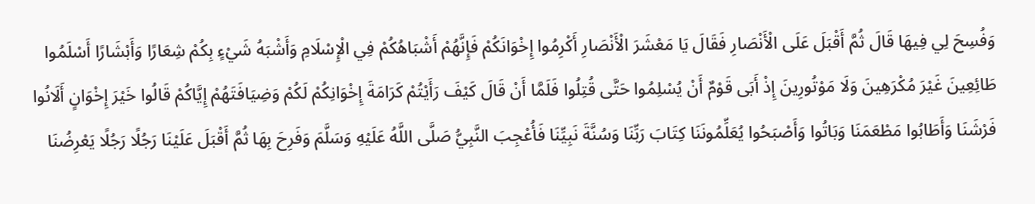وَفُسِحَ لِي فِيهَا قَالَ ثُمَّ أَقْبَلَ عَلَى الْأَنْصَارِ فَقَالَ يَا مَعْشَرَ الْأَنْصَارِ أَكْرِمُوا إِخْوَانَكُمْ فَإِنَّهُمْ أَشْبَاهُكُمْ فِي الْإِسْلَامِ وَأَشْبَهُ شَيْءٍ بِكُمْ شِعَارًا وَأَبْشَارًا أَسْلَمُوا طَائِعِينَ غَيْرَ مُكْرَهِينَ وَلَا مَوْتُورِينَ إِذْ أَبَى قَوْمٌ أَنْ يُسْلِمُوا حَتَّى قُتِلُوا فَلَمَّا أَنْ قَالَ كَيْفَ رَأَيْتُمْ كَرَامَةَ إِخْوَانِكُمْ لَكُمْ وَضِيَافَتَهُمْ إِيَّاكُمْ قَالُوا خَيْرَ إِخْوَانٍ أَلَانُوا فَرْشَنَا وَأَطَابُوا مَطْعَمَنَا وَبَاتُوا وَأَصْبَحُوا يُعَلِّمُونَنَا كِتَابَ رَبِّنَا وَسُنَّةَ نَبِيِّنَا فَأُعْجِبَ النَّبِيُّ صَلَّى اللَّهُ عَلَيْهِ وَسَلَّمَ وَفَرِحَ بِهَا ثُمَّ أَقْبَلَ عَلَيْنَا رَجُلًا رَجُلًا يَعْرِضُنَا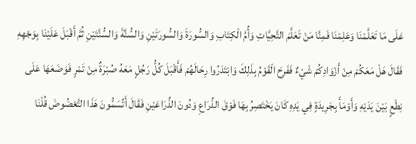عَلَى مَا تَعَلَّمْنَا وَعَلِمْنَا فَمِنَّا مَنْ تَعَلَّمَ التَّحِيَّاتِ وَأُمَّ الْكِتَابِ وَالسُّورَةَ وَالسُّورَتَيْنِ وَالسُّنَّةَ وَالسُّنَّتَيْنِ ثُمَّ أَقْبَلَ عَلَيْنَا بِوَجْهِهِ فَقَالَ هَلْ مَعَكُمْ مِنْ أَزْوَادِكُمْ شَيْءٌ فَفَرِحَ الْقَوْمُ بِذَلِكَ وَابْتَدَرُوا رِحَالَهُمْ فَأَقْبَلَ كُلُّ رَجُلٍ مَعَهُ صُبْرَةٌ مِنْ تَمْرٍ فَوَضَعَهَا عَلَى نِطْعٍ بَيْنَ يَدَيْهِ وَأَوْمَأَ بِجَرِيدَةٍ فِي يَدِهِ كَانَ يَخْتَصِرُ بِهَا فَوْقَ الذِّرَاعِ وَدُونَ الذِّرَاعَيْنِ فَقَالَ أَتُسَمُّونَ هَذَا التَّعْضُوضَ قُلْنَا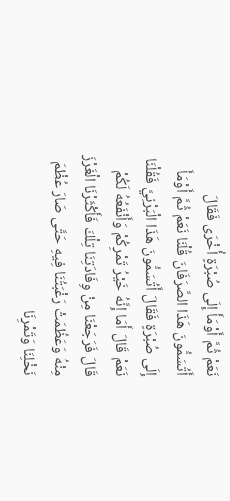نَعَمْ ثُمَّ أَوْمَأَ إِلَى صُبْرَةٍ أُخْرَى فَقَالَ أَتُسَمُّونَ هَذَا الصَّرَفَانَ قُلْنَا نَعَمْ ثُمَّ أَوْمَأَ إِلَى صُبْرَةٍ فَقَالَ أَتُسَمُّونَ هَذَا الْبَرْنِيَّ فَقُلْنَا نَعَمْ قَالَ أَمَا إِنَّهُ خَيْرُ تَمْرِكُمْ وَأَنْفَعُهُ لَكُمْ قَالَ فَرَجَعْنَا مِنْ وِفَادَتِنَا تِلْكَ فَأَكْثَرْنَا الْغَرْزَ مِنْهُ وَعَظُمَتْ رَغْبَتُنَا فِيهِ حَتَّى صَارَ عُظْمَ نَخْلِنَا وَتَمْرِنَا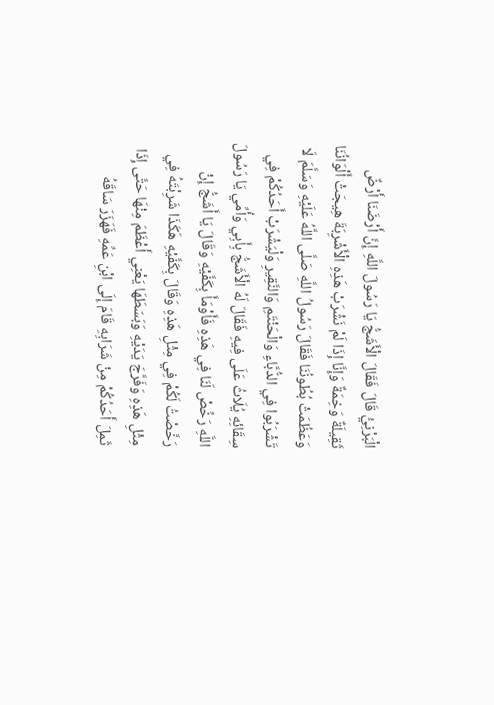الْبَرْنِيُّ قَالَ فَقَالَ الْأَشَجُّ يَا رَسُولَ اللَّهِ إِنَّ أَرْضَنَا أَرْضٌ ثَقِيلَةٌ وَخِمَةٌ وَإِنَّا إِذَا لَمْ نَشْرَبْ هَذِهِ الْأَشْرِبَةَ هِيجَتْ أَلْوَانُنَا وَعَظُمَتْ بُطُونُنَا فَقَالَ رَسُولُ اللَّهِ صَلَّى اللَّهُ عَلَيْهِ وَسَلَّمَ لَا تَشْرَبُوا فِي الدُّبَّاءِ وَالْحَنْتَمِ وَالنَّقِيرِ وَلْيَشْرَبْ أَحَدُكُمْ فِي سِقَائِهِ يُلَاثُ عَلَى فِيهِ فَقَالَ لَهُ الْأَشَجُّ بِأَبِي وَأُمِّي يَا رَسُولَ اللَّهِ رَخِّصْ لَنَا فِي هَذِهِ فَأَوْمَأَ بِكَفَّيْهِ وَقَالَ يَا أَشَجُّ إِنْ رَخَّصْتُ لَكُمْ فِي مِثْلِ هَذِهِ وَقَالَ بِكَفَّيْهِ هَكَذَا شَرِبْتَهُ فِي مِثْلِ هَذِهِ وَفَرَّجَ يَدَيْهِ وَبَسَطَهَا يَعْنِي أَعْظَمَ مِنْهَا حَتَّى إِذَا ثَمِلَ أَحَدُكُمْ مِنْ شَرَابِهِ قَامَ إِلَى ابْنِ عَمِّهِ فَهَزَرَ سَاقَهُ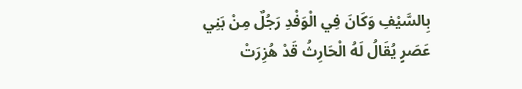بِالسَّيْفِ وَكَانَ فِي الْوَفْدِ رَجُلٌ مِنْ بَنِي عَصَرٍ يُقَالُ لَهُ الْحَارِثُ قَدْ هُزِرَتْ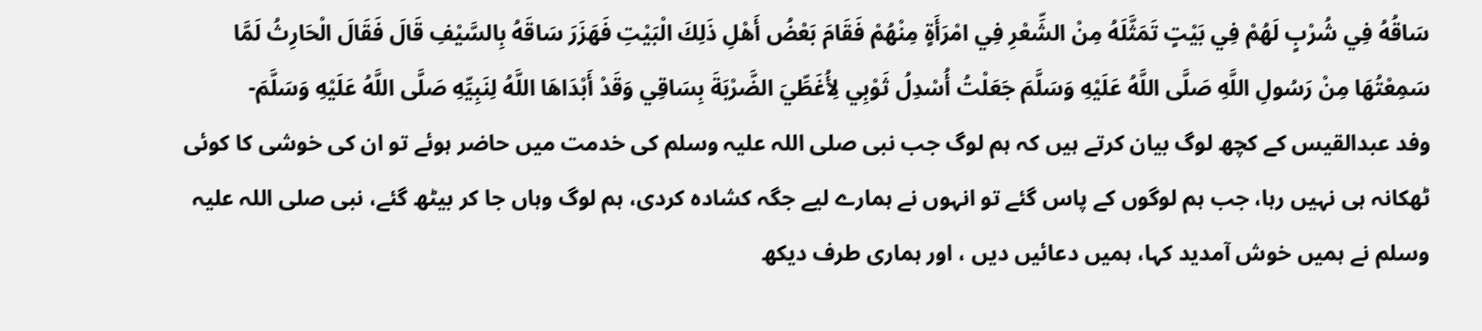سَاقُهُ فِي شُرْبٍ لَهُمْ فِي بَيْتٍ تَمَثَّلَهُ مِنْ الشِّعْرِ فِي امْرَأَةٍ مِنْهُمْ فَقَامَ بَعْضُ أَهْلِ ذَلِكَ الْبَيْتِ فَهَزَرَ سَاقَهُ بِالسَّيْفِ قَالَ فَقَالَ الْحَارِثُ لَمَّا سَمِعْتُهَا مِنْ رَسُولِ اللَّهِ صَلَّى اللَّهُ عَلَيْهِ وَسَلَّمَ جَعَلْتُ أُسْدِلُ ثَوْبِي لِأُغَطِّيَ الضَّرْبَةَ بِسَاقِي وَقَدْ أَبْدَاهَا اللَّهُ لِنَبِيِّهِ صَلَّى اللَّهُ عَلَيْهِ وَسَلَّمَ-
وفد عبدالقیس کے کچھ لوگ بیان کرتے ہیں کہ ہم لوگ جب نبی صلی اللہ علیہ وسلم کی خدمت میں حاضر ہوئے تو ان کی خوشی کا کوئی ٹھکانہ ہی نہیں رہا، جب ہم لوگوں کے پاس گئے تو انہوں نے ہمارے لیے جگہ کشادہ کردی، ہم لوگ وہاں جا کر بیٹھ گئے، نبی صلی اللہ علیہ وسلم نے ہمیں خوش آمدید کہا، ہمیں دعائیں دیں ، اور ہماری طرف دیکھ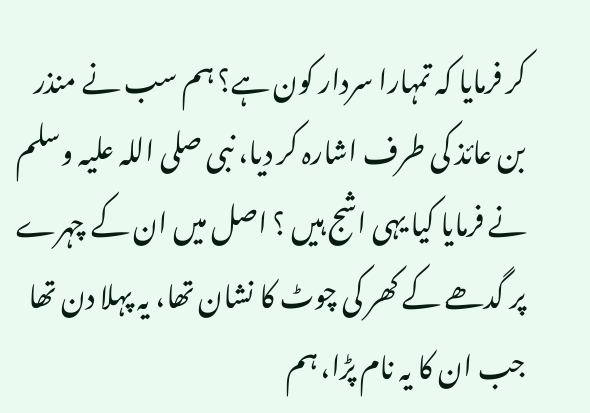کر فرمایا کہ تمہارا سردار کون ہے؟ ہم سب نے منذر بن عائذ کی طرف اشارہ کر دیا، نبی صلی اللہ علیہ وسلم نے فرمایا کیا یہی اشج ہیں ؟ اصل میں ان کے چہرے پر گدھے کے کھر کی چوٹ کا نشان تھا، یہ پہلا دن تھا جب ان کا یہ نام پڑا، ہم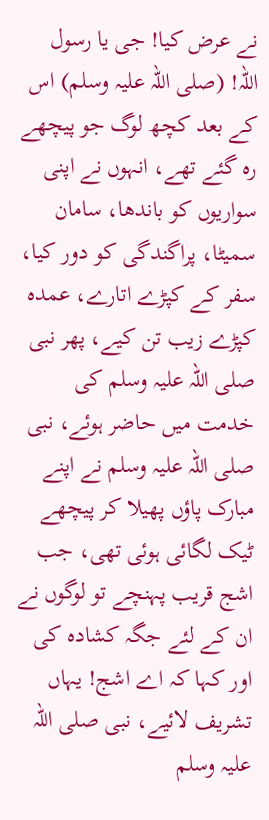نے عرض کیا! جی یا رسول اللہ! (صلی اللہ علیہ وسلم) اس کے بعد کچھ لوگ جو پیچھے رہ گئے تھے، انہوں نے اپنی سواریوں کو باندھا، سامان سمیٹا، پراگندگی کو دور کیا، سفر کے کپڑے اتارے، عمدہ کپڑے زیب تن کیے، پھر نبی صلی اللہ علیہ وسلم کی خدمت میں حاضر ہوئے، نبی صلی اللہ علیہ وسلم نے اپنے مبارک پاؤں پھیلا کر پیچھے ٹیک لگائی ہوئی تھی، جب اشج قریب پہنچے تو لوگوں نے ان کے لئے جگہ کشادہ کی اور کہا کہ اے اشج! یہاں تشریف لائیے، نبی صلی اللہ علیہ وسلم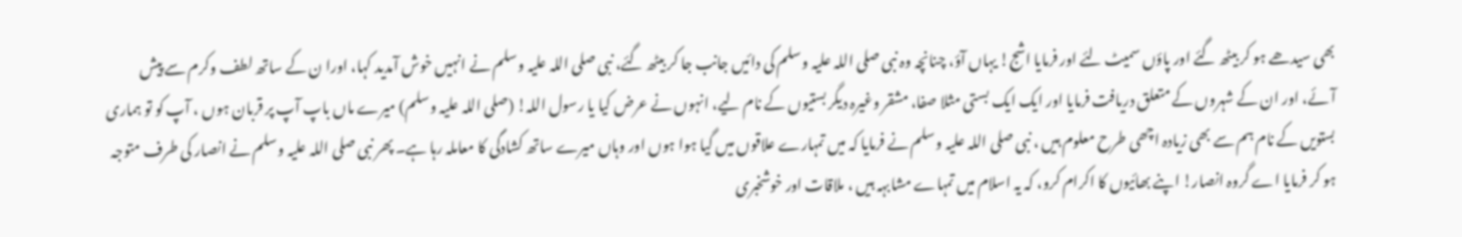بھی سیدھے ہو کر بیٹھ گئے اور پاؤں سمیٹ لئے اور فرمایا اشج! یہاں آؤ، چنانچہ وہ نبی صلی اللہ علیہ وسلم کی دائیں جانب جا کر بیٹھ گئے، نبی صلی اللہ علیہ وسلم نے انہیں خوش آمدید کہا، اورا ن کے ساتھ لطف وکرم سے پیش آئے، اور ان کے شہروں کے متعلق دریافت فرمایا اور ایک ایک بستی مثلا صفا، مشقر وغیرہ دیگر بستیوں کے نام لیے، انہوں نے عرض کیا یا رسول اللہ! (صلی اللہ علیہ وسلم) میرے ماں باپ آپ پر قربان ہوں ، آپ کو تو ہماری بستویں کے نام ہم سے بھی زیادہ اچھی طرح معلوم ہیں ، نبی صلی اللہ علیہ وسلم نے فرمایا کہ میں تمہارے علاقوں میں گیا ہوا ہوں اور وہاں میرے ساتھ کشادگی کا معاملہ رہا ہے۔ پھر نبی صلی اللہ علیہ وسلم نے انصار کی طرف متوجہ ہو کر فرمایا اے گروہ انصار! اپنے بھائیوں کا اکرام کرو، کہ یہ اسلام میں تمہاے مشابہہ ہیں ، ملاقات اور خوشخبری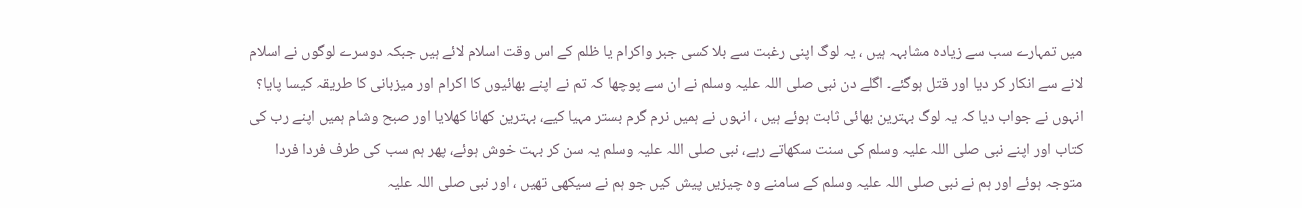میں تمہارے سب سے زیادہ مشابہہ ہیں ، یہ لوگ اپنی رغبت سے بلا کسی جبر واکرام یا ظلم کے اس وقت اسلام لائے ہیں جبکہ دوسرے لوگوں نے اسلام لانے سے انکار کر دیا اور قتل ہوگئے۔ اگلے دن نبی صلی اللہ علیہ وسلم نے ان سے پوچھا کہ تم نے اپنے بھائیوں کا اکرام اور میزبانی کا طریقہ کیسا پایا؟ انہوں نے جواب دیا کہ یہ لوگ بہترین بھائی ثابت ہوئے ہیں ، انہوں نے ہمیں نرم گرم بستر مہیا کیے، بہترین کھانا کھلایا اور صبح وشام ہمیں اپنے رب کی کتاب اور اپنے نبی صلی اللہ علیہ وسلم کی سنت سکھاتے رہے، نبی صلی اللہ علیہ وسلم یہ سن کر بہت خوش ہوئے، پھر ہم سب کی طرف فردا فردا متوجہ ہوئے اور ہم نے نبی صلی اللہ علیہ وسلم کے سامنے وہ چیزیں پیش کیں جو ہم نے سیکھی تھیں ، اور نبی صلی اللہ علیہ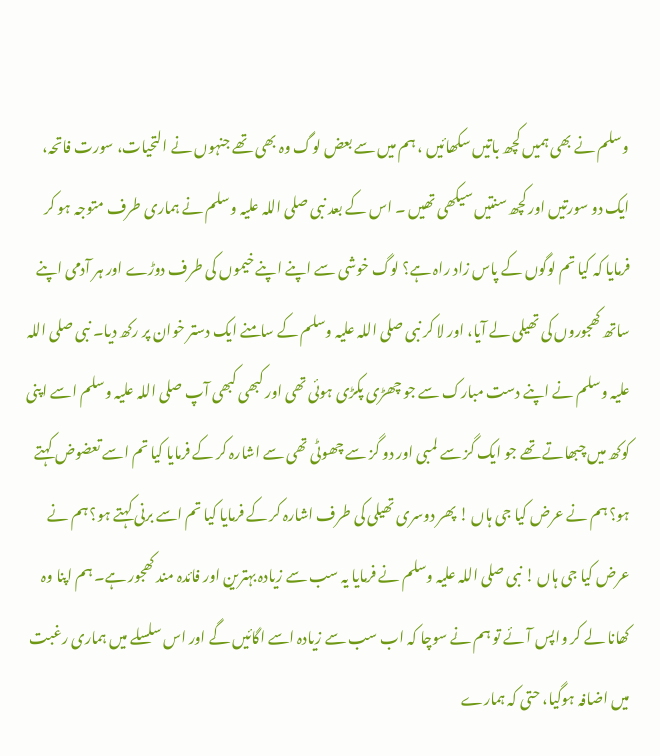وسلم نے بھی ہمیں کچھ باتیں سکھائیں ، ہم میں سے بعض لوگ وہ بھی تھے جنہوں نے التحیات، سورت فاتحہ، ایک دو سورتیں اور کچھ سنتیں سیکھی تھیں ۔ اس کے بعد نبی صلی اللہ علیہ وسلم نے ہماری طرف متوجہ ہو کر فرمایا کہ کیا تم لوگوں کے پاس زاد راہ ہے؟ لوگ خوشی سے اپنے اپنے خیموں کی طرف دوڑے اور ہر آدمی اپنے ساتھ کھجوروں کی تھیلی لے آیا، اور لا کر نبی صلی اللہ علیہ وسلم کے سامنے ایک دستر خوان پر رکھ دیا۔ نبی صلی اللہ علیہ وسلم نے اپنے دست مبارک سے جو چھڑی پکڑی ہوئی تھی اور کبھی کبھی آپ صلی اللہ علیہ وسلم اسے اپنی کوکھ میں چبھاتے تھے جو ایک گز سے لمبی اور دو گز سے چھوٹی تھی سے اشارہ کر کے فرمایا کیا تم اسے تعضوض کہتے ہو؟ ہم نے عرض کیا جی ہاں ! پھر دوسری تھیلی کی طرف اشارہ کر کے فرمایا کیا تم اسے برنی کہتے ہو؟ ہم نے عرض کیا جی ہاں ! نبی صلی اللہ علیہ وسلم نے فرمایا یہ سب سے زیادہ بہترین اور فائدہ مند کھجور ہے۔ ہم اپنا وہ کھانا لے کر واپس آئے تو ہم نے سوچا کہ اب سب سے زیادہ اسے اگائیں گے اور اس سلسلے میں ہماری رغبت میں اضافہ ہوگیا، حتی کہ ہمارے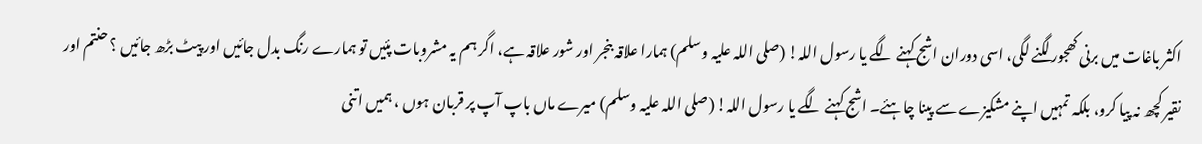اکثر باغات میں برنی کھجور لگنے لگی، اسی دوران اشج کہنے لگے یا رسول اللہ! (صلی اللہ علیہ وسلم) ہمارا علاقہ بنجر اور شور علاقہ ہے، اگر ہم یہ مشروبات پئیں تو ہمارے رنگ بدل جائیں اور پیٹ بڑھ جائیں ؟ حنتم اور نقیر کچھ نہ پیا کرو، بلکہ تمہیں اپنے مشکیزے سے پینا چاہئے۔ اشج کہنے لگے یا رسول اللہ! (صلی اللہ علیہ وسلم) میرے ماں باپ آپ پر قربان ہوں ، ہمیں اتنی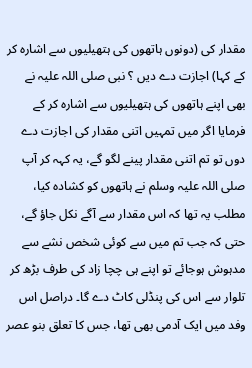مقدار کی (دونوں ہاتھوں کی ہتھیلیوں سے اشارہ کر کے کہا) اجازت دے دیں ؟ نبی صلی اللہ علیہ نے بھی اپنے ہاتھوں کی ہتھیلیوں سے اشارہ کر کے فرمایا اگر میں تمہیں اتنی مقدار کی اجازت دے دوں تو تم اتنی مقدار پینے لگو گے، یہ کہہ کر آپ صلی اللہ علیہ وسلم نے ہاتھوں کو کشادہ کیا، مطلب یہ تھا کہ اس مقدار سے آگے نکل جاؤ گے، حتی کہ جب تم میں سے کوئی شخص نشے سے مدہوش ہوجائے تو اپنے ہی چچا زاد کی طرف بڑھ کر تلوار سے اس کی پنڈلی کاٹ دے گا۔ دراصل اس وفد میں ایک آدمی بھی تھا، جس کا تعلق بنو عصر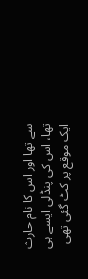سے تھا اور اس کا نام حارث تھا، اس کی پنڈلی ایسے ہی ایک موقع پر کٹ گئی تھی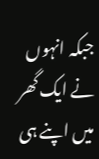جبکہ انہوں نے ایک گھر میں اپنے ہی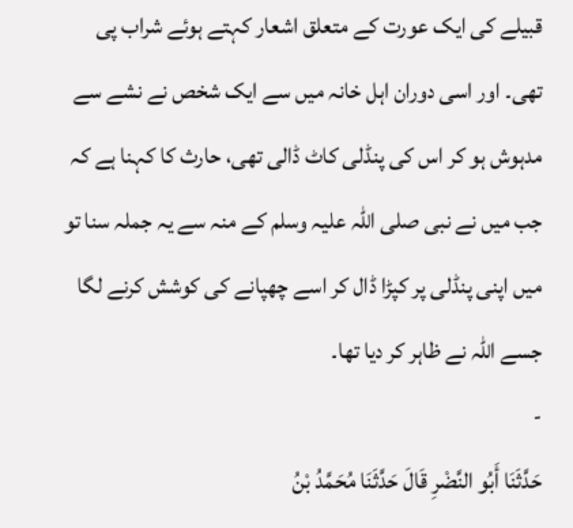قبیلے کی ایک عورت کے متعلق اشعار کہتے ہوئے شراب پی تھی۔ اور اسی دوران اہل خانہ میں سے ایک شخص نے نشے سے مدہوش ہو کر اس کی پنڈلی کاٹ ڈالی تھی، حارث کا کہنا ہے کہ جب میں نے نبی صلی اللہ علیہ وسلم کے منہ سے یہ جملہ سنا تو میں اپنی پنڈلی پر کپڑا ڈال کر اسے چھپانے کی کوشش کرنے لگا جسے اللہ نے ظاہر کر دیا تھا۔
-
حَدَّثَنَا أَبُو النَّضْرِ قَالَ حَدَّثَنَا مُحَمَّدُ بْنُ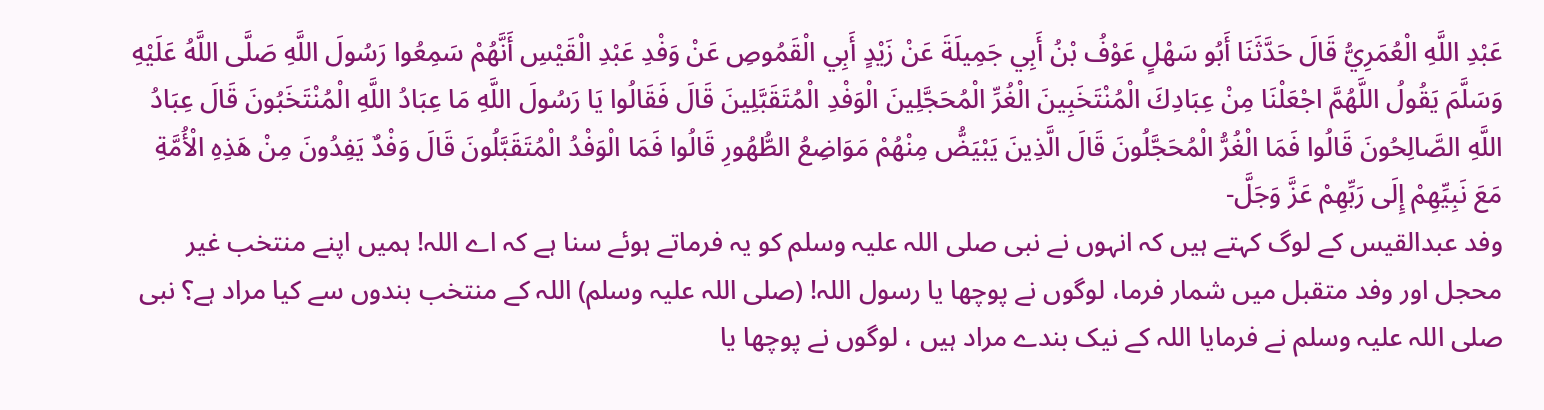عَبْدِ اللَّهِ الْعُمَرِيُّ قَالَ حَدَّثَنَا أَبُو سَهْلٍ عَوْفُ بْنُ أَبِي جَمِيلَةَ عَنْ زَيْدٍ أَبِي الْقَمُوصِ عَنْ وَفْدِ عَبْدِ الْقَيْسِ أَنَّهُمْ سَمِعُوا رَسُولَ اللَّهِ صَلَّى اللَّهُ عَلَيْهِ وَسَلَّمَ يَقُولُ اللَّهُمَّ اجْعَلْنَا مِنْ عِبَادِكَ الْمُنْتَخَبِينَ الْغُرِّ الْمُحَجَّلِينَ الْوَفْدِ الْمُتَقَبَّلِينَ قَالَ فَقَالُوا يَا رَسُولَ اللَّهِ مَا عِبَادُ اللَّهِ الْمُنْتَخَبُونَ قَالَ عِبَادُ اللَّهِ الصَّالِحُونَ قَالُوا فَمَا الْغُرُّ الْمُحَجَّلُونَ قَالَ الَّذِينَ يَبْيَضُّ مِنْهُمْ مَوَاضِعُ الطُّهُورِ قَالُوا فَمَا الْوَفْدُ الْمُتَقَبَّلُونَ قَالَ وَفْدٌ يَفِدُونَ مِنْ هَذِهِ الْأُمَّةِ مَعَ نَبِيِّهِمْ إِلَى رَبِّهِمْ عَزَّ وَجَلَّ-
وفد عبدالقیس کے لوگ کہتے ہیں کہ انہوں نے نبی صلی اللہ علیہ وسلم کو یہ فرماتے ہوئے سنا ہے کہ اے اللہ! ہمیں اپنے منتخب غیر محجل اور وفد متقبل میں شمار فرما، لوگوں نے پوچھا یا رسول اللہ! (صلی اللہ علیہ وسلم) اللہ کے منتخب بندوں سے کیا مراد ہے؟ نبی صلی اللہ علیہ وسلم نے فرمایا اللہ کے نیک بندے مراد ہیں ، لوگوں نے پوچھا یا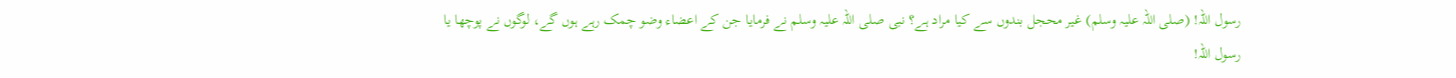رسول اللہ! (صلی اللہ علیہ وسلم) غیر محجل بندوں سے کیا مراد ہے؟ نبی صلی اللہ علیہ وسلم نے فرمایا جن کے اعضاء وضو چمک رہے ہوں گے، لوگوں نے پوچھا یا رسول اللہ!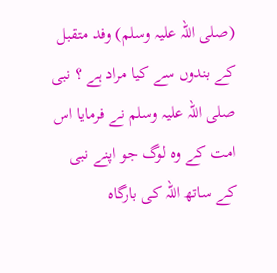(صلی اللہ علیہ وسلم) وفد متقبل کے بندوں سے کیا مراد ہے ؟ نبی صلی اللہ علیہ وسلم نے فرمایا اس امت کے وہ لوگ جو اپنے نبی کے ساتھ اللہ کی بارگاہ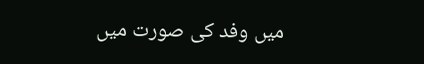میں وفد کی صورت میں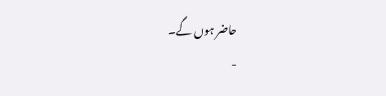حاضر ہوں گے۔
-